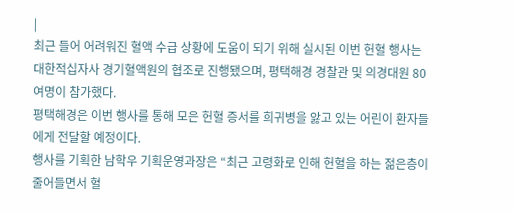|
최근 들어 어려워진 혈액 수급 상황에 도움이 되기 위해 실시된 이번 헌혈 행사는 대한적십자사 경기혈액원의 협조로 진행됐으며, 평택해경 경찰관 및 의경대원 80여명이 참가했다.
평택해경은 이번 행사를 통해 모은 헌혈 증서를 희귀병을 앓고 있는 어린이 환자들에게 전달할 예정이다.
행사를 기획한 남학우 기획운영과장은 “최근 고령화로 인해 헌혈을 하는 젊은층이 줄어들면서 혈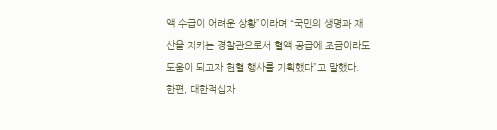액 수급이 어려운 상황”이라며 “국민의 생명과 재산을 지키는 경찰관으로서 혈액 공급에 조금이라도 도움이 되고자 헌혈 행사를 기획했다”고 말했다.
한편, 대한적십자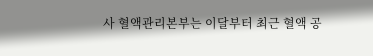사 혈액관리본부는 이달부터 최근 혈액 공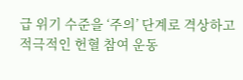급 위기 수준을 ‘주의’ 단계로 격상하고 적극적인 헌혈 참여 운동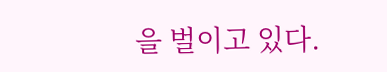을 벌이고 있다.